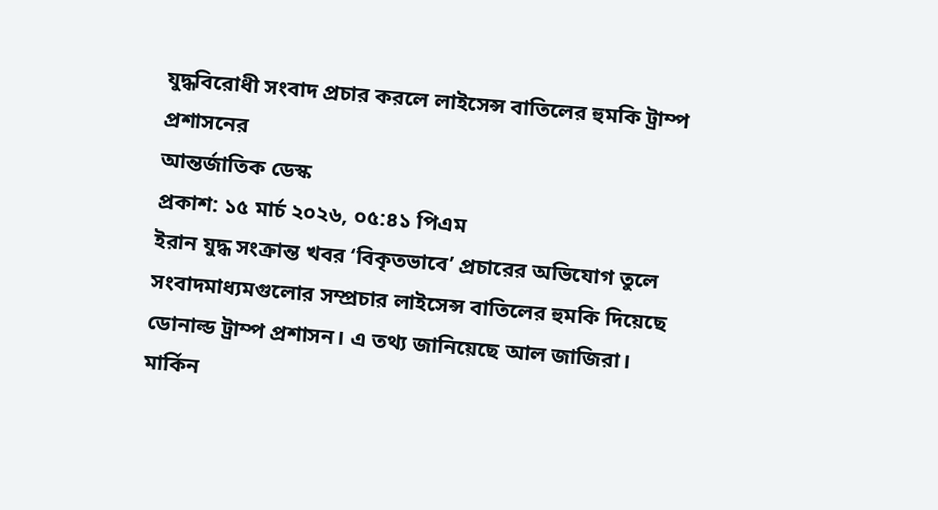যুদ্ধবিরোধী সংবাদ প্রচার করলে লাইসেন্স বাতিলের হুমকি ট্রাম্প প্রশাসনের
আন্তর্জাতিক ডেস্ক
প্রকাশ: ১৫ মার্চ ২০২৬, ০৫:৪১ পিএম
ইরান যুদ্ধ সংক্রান্ত খবর ‘বিকৃতভাবে’ প্রচারের অভিযোগ তুলে সংবাদমাধ্যমগুলোর সম্প্রচার লাইসেন্স বাতিলের হুমকি দিয়েছে ডোনাল্ড ট্রাম্প প্রশাসন। এ তথ্য জানিয়েছে আল জাজিরা।
মার্কিন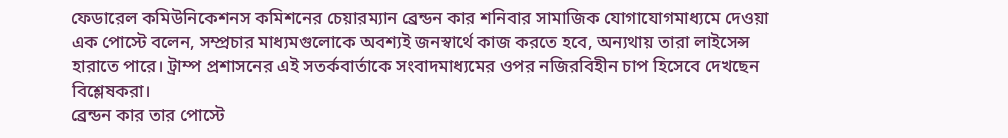ফেডারেল কমিউনিকেশনস কমিশনের চেয়ারম্যান ব্রেন্ডন কার শনিবার সামাজিক যোগাযোগমাধ্যমে দেওয়া এক পোস্টে বলেন, সম্প্রচার মাধ্যমগুলোকে অবশ্যই জনস্বার্থে কাজ করতে হবে, অন্যথায় তারা লাইসেন্স হারাতে পারে। ট্রাম্প প্রশাসনের এই সতর্কবার্তাকে সংবাদমাধ্যমের ওপর নজিরবিহীন চাপ হিসেবে দেখছেন বিশ্লেষকরা।
ব্রেন্ডন কার তার পোস্টে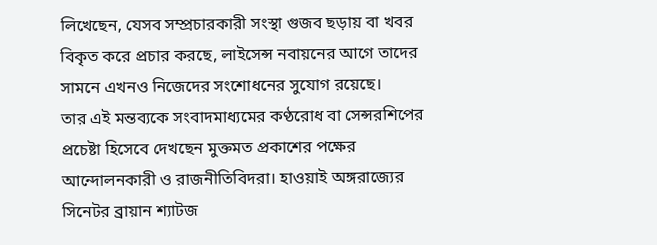লিখেছেন, যেসব সম্প্রচারকারী সংস্থা গুজব ছড়ায় বা খবর বিকৃত করে প্রচার করছে, লাইসেন্স নবায়নের আগে তাদের সামনে এখনও নিজেদের সংশোধনের সুযোগ রয়েছে।
তার এই মন্তব্যকে সংবাদমাধ্যমের কণ্ঠরোধ বা সেন্সরশিপের প্রচেষ্টা হিসেবে দেখছেন মুক্তমত প্রকাশের পক্ষের আন্দোলনকারী ও রাজনীতিবিদরা। হাওয়াই অঙ্গরাজ্যের সিনেটর ব্রায়ান শ্যাটজ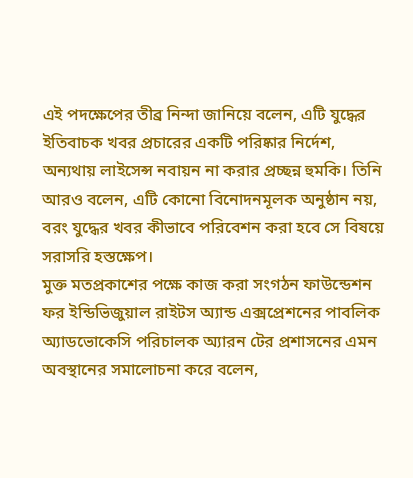এই পদক্ষেপের তীব্র নিন্দা জানিয়ে বলেন, এটি যুদ্ধের ইতিবাচক খবর প্রচারের একটি পরিষ্কার নির্দেশ, অন্যথায় লাইসেন্স নবায়ন না করার প্রচ্ছন্ন হুমকি। তিনি আরও বলেন, এটি কোনো বিনোদনমূলক অনুষ্ঠান নয়, বরং যুদ্ধের খবর কীভাবে পরিবেশন করা হবে সে বিষয়ে সরাসরি হস্তক্ষেপ।
মুক্ত মতপ্রকাশের পক্ষে কাজ করা সংগঠন ফাউন্ডেশন ফর ইন্ডিভিজুয়াল রাইটস অ্যান্ড এক্সপ্রেশনের পাবলিক অ্যাডভোকেসি পরিচালক অ্যারন টের প্রশাসনের এমন অবস্থানের সমালোচনা করে বলেন,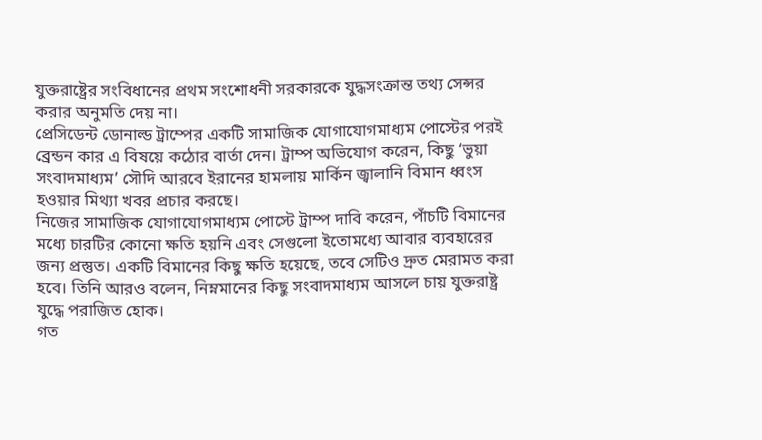যুক্তরাষ্ট্রের সংবিধানের প্রথম সংশোধনী সরকারকে যুদ্ধসংক্রান্ত তথ্য সেন্সর করার অনুমতি দেয় না।
প্রেসিডেন্ট ডোনাল্ড ট্রাম্পের একটি সামাজিক যোগাযোগমাধ্যম পোস্টের পরই ব্রেন্ডন কার এ বিষয়ে কঠোর বার্তা দেন। ট্রাম্প অভিযোগ করেন, কিছু ‘ভুয়া সংবাদমাধ্যম’ সৌদি আরবে ইরানের হামলায় মার্কিন জ্বালানি বিমান ধ্বংস হওয়ার মিথ্যা খবর প্রচার করছে।
নিজের সামাজিক যোগাযোগমাধ্যম পোস্টে ট্রাম্প দাবি করেন, পাঁচটি বিমানের মধ্যে চারটির কোনো ক্ষতি হয়নি এবং সেগুলো ইতোমধ্যে আবার ব্যবহারের জন্য প্রস্তুত। একটি বিমানের কিছু ক্ষতি হয়েছে, তবে সেটিও দ্রুত মেরামত করা হবে। তিনি আরও বলেন, নিম্নমানের কিছু সংবাদমাধ্যম আসলে চায় যুক্তরাষ্ট্র যুদ্ধে পরাজিত হোক।
গত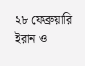২৮ ফেব্রুয়ারি ইরান ও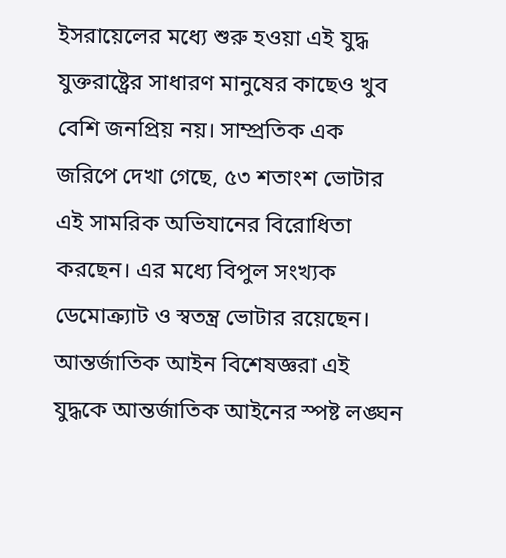ইসরায়েলের মধ্যে শুরু হওয়া এই যুদ্ধ যুক্তরাষ্ট্রের সাধারণ মানুষের কাছেও খুব বেশি জনপ্রিয় নয়। সাম্প্রতিক এক জরিপে দেখা গেছে, ৫৩ শতাংশ ভোটার এই সামরিক অভিযানের বিরোধিতা করছেন। এর মধ্যে বিপুল সংখ্যক ডেমোক্র্যাট ও স্বতন্ত্র ভোটার রয়েছেন।
আন্তর্জাতিক আইন বিশেষজ্ঞরা এই যুদ্ধকে আন্তর্জাতিক আইনের স্পষ্ট লঙ্ঘন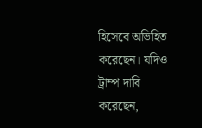হিসেবে অভিহিত করেছেন। যদিও ট্রাম্প দাবি করেছেন,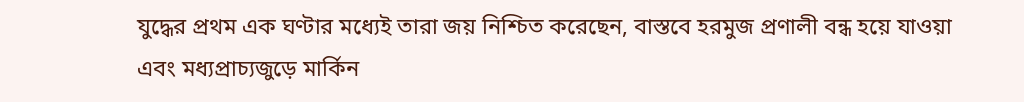যুদ্ধের প্রথম এক ঘণ্টার মধ্যেই তারা জয় নিশ্চিত করেছেন, বাস্তবে হরমুজ প্রণালী বন্ধ হয়ে যাওয়া এবং মধ্যপ্রাচ্যজুড়ে মার্কিন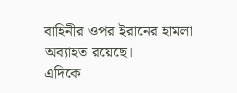বাহিনীর ওপর ইরানের হামলা অব্যাহত রয়েছে।
এদিকে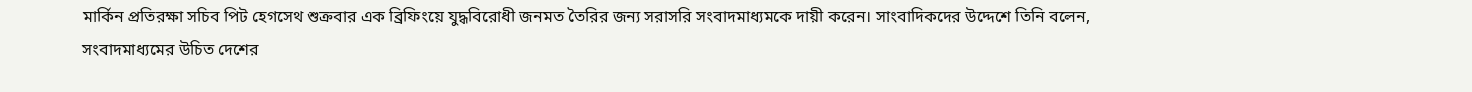মার্কিন প্রতিরক্ষা সচিব পিট হেগসেথ শুক্রবার এক ব্রিফিংয়ে যুদ্ধবিরোধী জনমত তৈরির জন্য সরাসরি সংবাদমাধ্যমকে দায়ী করেন। সাংবাদিকদের উদ্দেশে তিনি বলেন, সংবাদমাধ্যমের উচিত দেশের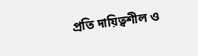প্রতি দায়িত্বশীল ও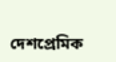দেশপ্রেমিক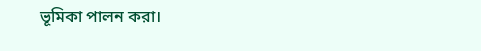ভূমিকা পালন করা।